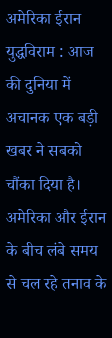अमेरिका ईरान युद्धविराम : आज की दुनिया में अचानक एक बड़ी खबर ने सबको चौंका दिया है। अमेरिका और ईरान के बीच लंबे समय से चल रहे तनाव के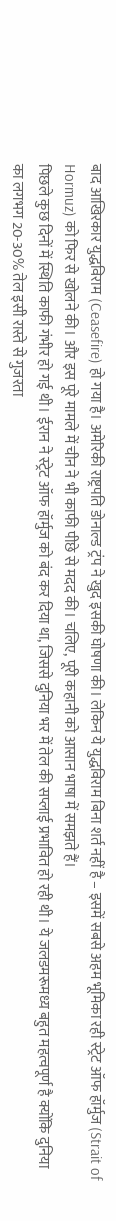बाद आखिरकार युद्धविराम (Ceasefire) हो गया है। अमेरिकी राष्ट्रपति डोनाल्ड ट्रंप ने खुद इसकी घोषणा की। लेकिन ये युद्धविराम बिना शर्त नहीं है – इसमें सबसे अहम भूमिका रही स्ट्रेट ऑफ हॉर्मुज (Strait of Hormuz) को फिर से खोलने की। और इस पूरे मामले में चीन ने भी काफी पीछे से मदद की। चलिए, पूरी कहानी को आसान भाषा में समझते हैं।
पिछले कुछ दिनों में स्थिति काफी गंभीर हो गई थी। ईरान ने स्ट्रेट ऑफ हॉर्मुज को बंद कर दिया था, जिससे दुनिया भर में तेल की सप्लाई प्रभावित हो रही थी। ये जलडमरूमध्य बहुत महत्वपूर्ण है क्योंकि दुनिया का लगभग 20-30% तेल इसी रास्ते से गुजरता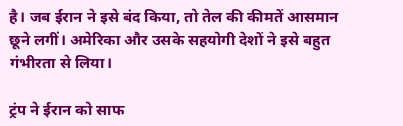है। जब ईरान ने इसे बंद किया, तो तेल की कीमतें आसमान छूने लगीं। अमेरिका और उसके सहयोगी देशों ने इसे बहुत गंभीरता से लिया।

ट्रंप ने ईरान को साफ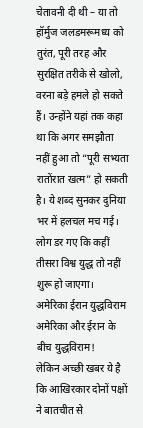चेतावनी दी थी – या तो हॉर्मुज जलडमरूमध्य को तुरंत, पूरी तरह और सुरक्षित तरीके से खोलो, वरना बड़े हमले हो सकते हैं। उन्होंने यहां तक कहा था कि अगर समझौता नहीं हुआ तो “पूरी सभ्यता रातोंरात खत्म” हो सकती है। ये शब्द सुनकर दुनिया भर में हलचल मच गई। लोग डर गए कि कहीं तीसरा विश्व युद्ध तो नहीं शुरू हो जाएगा।
अमेरिका ईरान युद्धविराम अमेरिका और ईरान के बीच युद्धविराम!
लेकिन अच्छी खबर ये है कि आखिरकार दोनों पक्षों ने बातचीत से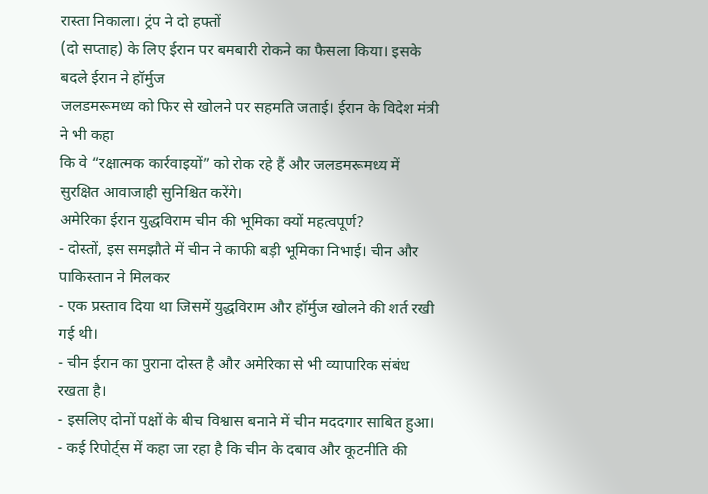रास्ता निकाला। ट्रंप ने दो हफ्तों
(दो सप्ताह) के लिए ईरान पर बमबारी रोकने का फैसला किया। इसके बदले ईरान ने हॉर्मुज
जलडमरूमध्य को फिर से खोलने पर सहमति जताई। ईरान के विदेश मंत्री ने भी कहा
कि वे “रक्षात्मक कार्रवाइयों” को रोक रहे हैं और जलडमरूमध्य में सुरक्षित आवाजाही सुनिश्चित करेंगे।
अमेरिका ईरान युद्धविराम चीन की भूमिका क्यों महत्वपूर्ण?
- दोस्तों, इस समझौते में चीन ने काफी बड़ी भूमिका निभाई। चीन और पाकिस्तान ने मिलकर
- एक प्रस्ताव दिया था जिसमें युद्धविराम और हॉर्मुज खोलने की शर्त रखी गई थी।
- चीन ईरान का पुराना दोस्त है और अमेरिका से भी व्यापारिक संबंध रखता है।
- इसलिए दोनों पक्षों के बीच विश्वास बनाने में चीन मददगार साबित हुआ।
- कई रिपोर्ट्स में कहा जा रहा है कि चीन के दबाव और कूटनीति की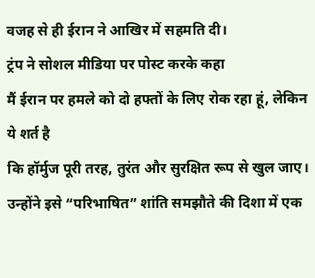वजह से ही ईरान ने आखिर में सहमति दी।
ट्रंप ने सोशल मीडिया पर पोस्ट करके कहा
मैं ईरान पर हमले को दो हफ्तों के लिए रोक रहा हूं, लेकिन ये शर्त है
कि हॉर्मुज पूरी तरह, तुरंत और सुरक्षित रूप से खुल जाए।
उन्होंने इसे “परिभाषित” शांति समझौते की दिशा में एक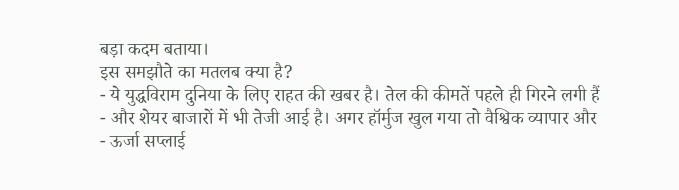बड़ा कदम बताया।
इस समझौते का मतलब क्या है?
- ये युद्धविराम दुनिया के लिए राहत की खबर है। तेल की कीमतें पहले ही गिरने लगी हैं
- और शेयर बाजारों में भी तेजी आई है। अगर हॉर्मुज खुल गया तो वैश्विक व्यापार और
- ऊर्जा सप्लाई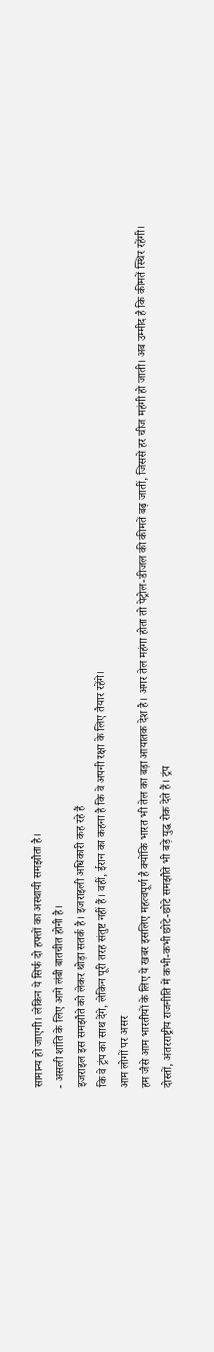सामान्य हो जाएगी। लेकिन ये सिर्फ दो हफ्तों का अस्थायी समझौता है।
- असली शांति के लिए आगे लंबी बातचीत होनी है।
इजराइल इस समझौते को लेकर थोड़ा सतर्क है। इजराइली अधिकारी कह रहे हैं
कि वे ट्रंप का साथ देंगे, लेकिन पूरी तरह संतुष्ट नहीं हैं। वहीं, ईरान का कहना है कि वे अपनी रक्षा के लिए तैयार रहेंगे।
आम लोगों पर असर
हम जैसे आम भारतीयों के लिए ये खबर इसलिए महत्वपूर्ण है क्योंकि भारत भी तेल का बड़ा आयातक देश है। अगर तेल महंगा होता तो पेट्रोल-डीजल की कीमतें बढ़ जातीं, जिससे हर चीज महंगी हो जाती। अब उम्मीद है कि कीमतें स्थिर रहेंगी।
दोस्तों, अंतरराष्ट्रीय राजनीति में कभी-कभी छोटे-छोटे समझौते भी बड़े युद्ध रोक देते हैं। ट्रंप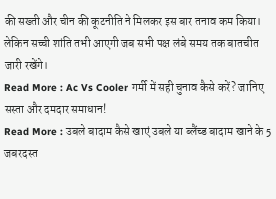की सख्ती और चीन की कूटनीति ने मिलकर इस बार तनाव कम किया। लेकिन सच्ची शांति तभी आएगी जब सभी पक्ष लंबे समय तक बातचीत जारी रखेंगे।
Read More : Ac Vs Cooler गर्मी में सही चुनाव कैसे करें? जानिए सस्ता और दमदार समाधान!
Read More : उबले बादाम कैसे खाएं उबले या ब्लैंच्ड बादाम खाने के 5 जबरदस्त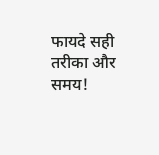फायदे सही तरीका और समय!